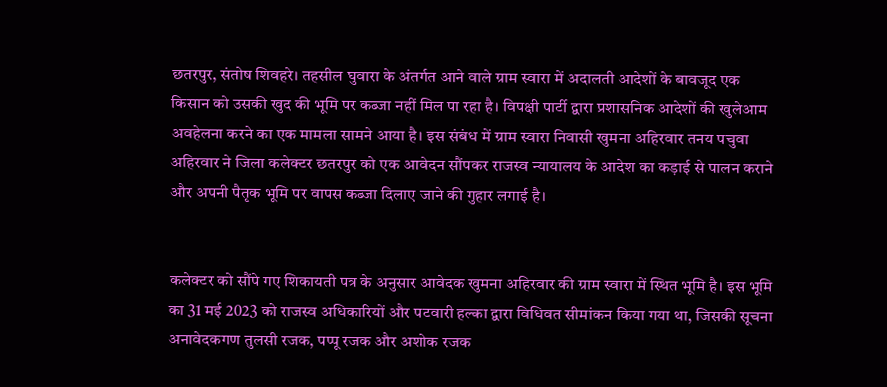छतरपुर, संतोष शिवहरे। तहसील घुवारा के अंतर्गत आने वाले ग्राम स्वारा में अदालती आदेशों के बावजूद एक किसान को उसकी खुद की भूमि पर कब्जा नहीं मिल पा रहा है। विपक्षी पार्टी द्वारा प्रशासनिक आदेशों की खुलेआम अवहेलना करने का एक मामला सामने आया है। इस संबंध में ग्राम स्वारा निवासी खुमना अहिरवार तनय पचुवा अहिरवार ने जिला कलेक्टर छतरपुर को एक आवेदन सौंपकर राजस्व न्यायालय के आदेश का कड़ाई से पालन कराने और अपनी पैतृक भूमि पर वापस कब्जा दिलाए जाने की गुहार लगाई है।


कलेक्टर को सौंपे गए शिकायती पत्र के अनुसार आवेदक खुमना अहिरवार की ग्राम स्वारा में स्थित भूमि है। इस भूमि का 31 मई 2023 को राजस्व अधिकारियों और पटवारी हल्का द्वारा विधिवत सीमांकन किया गया था, जिसकी सूचना अनावेदकगण तुलसी रजक, पप्पू रजक और अशोक रजक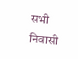सभी निवासी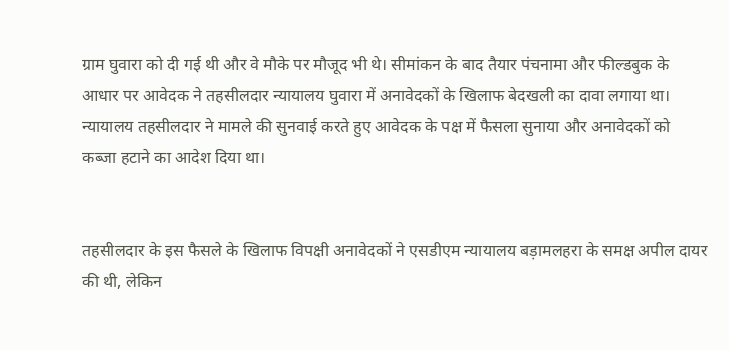ग्राम घुवारा को दी गई थी और वे मौके पर मौजूद भी थे। सीमांकन के बाद तैयार पंचनामा और फील्डबुक के आधार पर आवेदक ने तहसीलदार न्यायालय घुवारा में अनावेदकों के खिलाफ बेदखली का दावा लगाया था। न्यायालय तहसीलदार ने मामले की सुनवाई करते हुए आवेदक के पक्ष में फैसला सुनाया और अनावेदकों को कब्जा हटाने का आदेश दिया था।


तहसीलदार के इस फैसले के खिलाफ विपक्षी अनावेदकों ने एसडीएम न्यायालय बड़ामलहरा के समक्ष अपील दायर की थी, लेकिन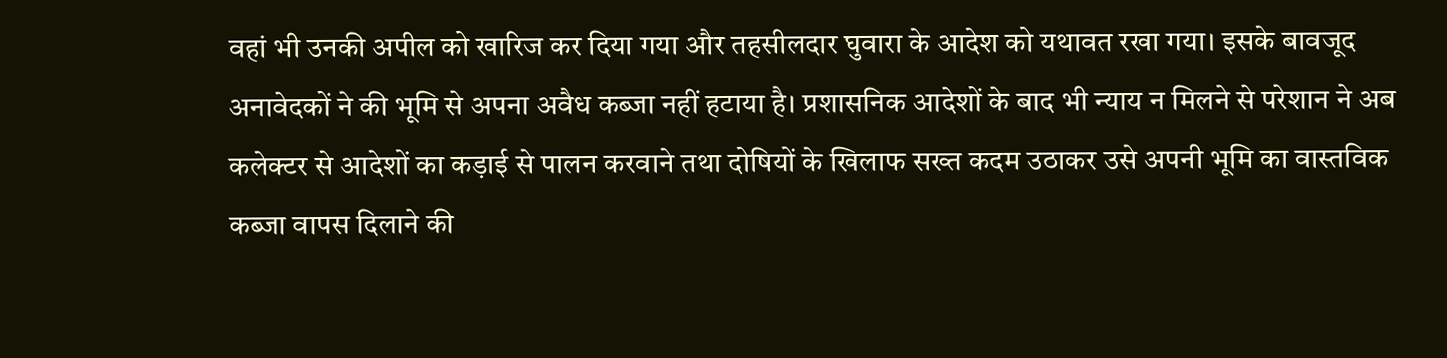वहां भी उनकी अपील को खारिज कर दिया गया और तहसीलदार घुवारा के आदेश को यथावत रखा गया। इसके बावजूद अनावेदकों ने की भूमि से अपना अवैध कब्जा नहीं हटाया है। प्रशासनिक आदेशों के बाद भी न्याय न मिलने से परेशान ने अब कलेक्टर से आदेशों का कड़ाई से पालन करवाने तथा दोषियों के खिलाफ सख्त कदम उठाकर उसे अपनी भूमि का वास्तविक कब्जा वापस दिलाने की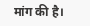मांग की है।